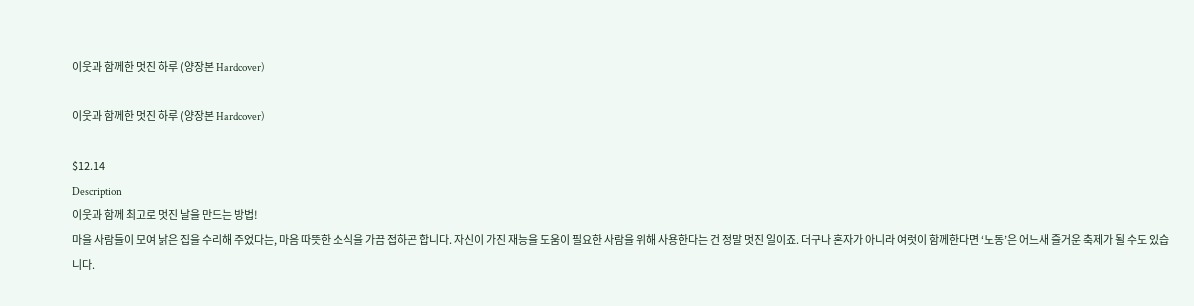이웃과 함께한 멋진 하루 (양장본 Hardcover)

이웃과 함께한 멋진 하루 (양장본 Hardcover)

$12.14
Description
이웃과 함께 최고로 멋진 날을 만드는 방법!
마을 사람들이 모여 낡은 집을 수리해 주었다는, 마음 따뜻한 소식을 가끔 접하곤 합니다. 자신이 가진 재능을 도움이 필요한 사람을 위해 사용한다는 건 정말 멋진 일이죠. 더구나 혼자가 아니라 여럿이 함께한다면 ‘노동’은 어느새 즐거운 축제가 될 수도 있습니다.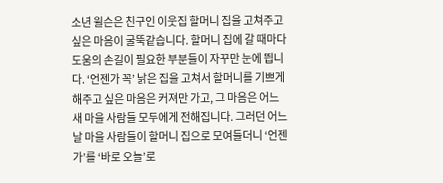소년 윌슨은 친구인 이웃집 할머니 집을 고쳐주고 싶은 마음이 굴뚝같습니다. 할머니 집에 갈 때마다 도움의 손길이 필요한 부분들이 자꾸만 눈에 띕니다. ‘언젠가 꼭’ 낡은 집을 고쳐서 할머니를 기쁘게 해주고 싶은 마음은 커져만 가고, 그 마음은 어느새 마을 사람들 모두에게 전해집니다. 그러던 어느 날 마을 사람들이 할머니 집으로 모여들더니 ‘언젠가’를 ‘바로 오늘’로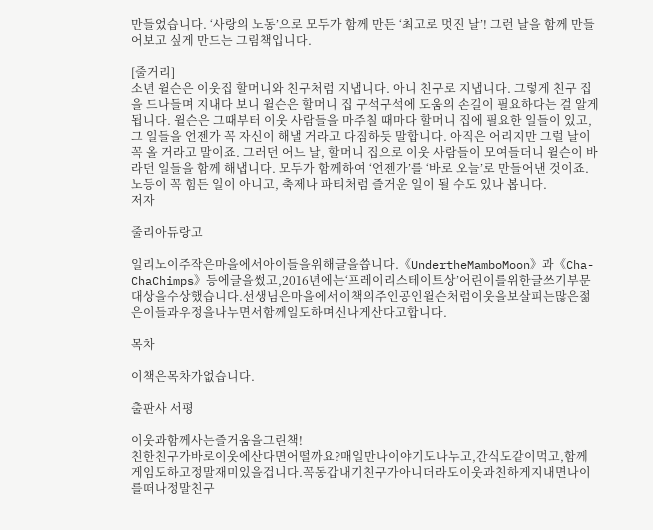만들었습니다. ‘사랑의 노동’으로 모두가 함께 만든 ‘최고로 멋진 날’! 그런 날을 함께 만들어보고 싶게 만드는 그림책입니다.

[줄거리]
소년 윌슨은 이웃집 할머니와 친구처럼 지냅니다. 아니 친구로 지냅니다. 그렇게 친구 집을 드나들며 지내다 보니 윌슨은 할머니 집 구석구석에 도움의 손길이 필요하다는 걸 알게 됩니다. 윌슨은 그때부터 이웃 사람들을 마주칠 때마다 할머니 집에 필요한 일들이 있고, 그 일들을 언젠가 꼭 자신이 해낼 거라고 다짐하듯 말합니다. 아직은 어리지만 그럴 날이 꼭 올 거라고 말이죠. 그러던 어느 날, 할머니 집으로 이웃 사람들이 모여들더니 윌슨이 바라던 일들을 함께 해냅니다. 모두가 함께하여 ‘언젠가’를 ‘바로 오늘’로 만들어낸 것이죠. 노등이 꼭 힘든 일이 아니고, 축제나 파티처럼 즐거운 일이 될 수도 있나 봅니다.
저자

줄리아듀랑고

일리노이주작은마을에서아이들을위해글을씁니다.《UndertheMamboMoon》과《Cha-ChaChimps》등에글을썼고,2016년에는‘프레이리스테이트상’어린이를위한글쓰기부문대상을수상했습니다.선생님은마을에서이책의주인공인윌슨처럼이웃을보살피는많은젊은이들과우정을나누면서함께일도하며신나게산다고합니다.

목차

이책은목차가없습니다.

출판사 서평

이웃과함께사는즐거움을그린책!
친한친구가바로이웃에산다면어떨까요?매일만나이야기도나누고,간식도같이먹고,함께게임도하고정말재미있을겁니다.꼭동갑내기친구가아니더라도이웃과친하게지내면나이를떠나정말친구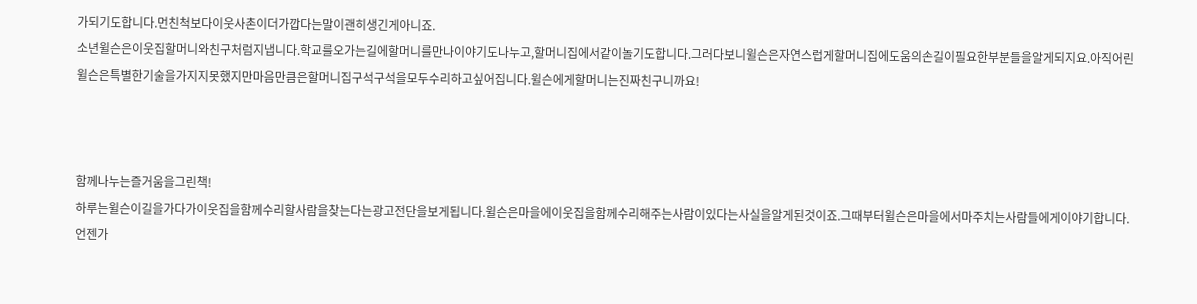가되기도합니다.먼친척보다이웃사촌이더가깝다는말이괜히생긴게아니죠.
소년윌슨은이웃집할머니와친구처럼지냅니다.학교를오가는길에할머니를만나이야기도나누고,할머니집에서같이놀기도합니다.그러다보니윌슨은자연스럽게할머니집에도움의손길이필요한부분들을알게되지요.아직어린윌슨은특별한기술을가지지못했지만마음만큼은할머니집구석구석을모두수리하고싶어집니다.윌슨에게할머니는진짜친구니까요!



함께나누는즐거움을그린책!
하루는윌슨이길을가다가이웃집을함께수리할사람을찾는다는광고전단을보게됩니다.윌슨은마을에이웃집을함께수리해주는사람이있다는사실을알게된것이죠.그때부터윌슨은마을에서마주치는사람들에게이야기합니다.
언젠가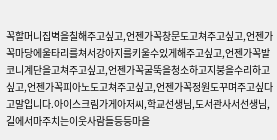꼭할머니집벽을칠해주고싶고,언젠가꼭창문도고쳐주고싶고,언젠가꼭마당에울타리를쳐서강아지를키울수있게해주고싶고,언젠가꼭발코니계단을고쳐주고싶고,언젠가꼭굴뚝을청소하고지붕을수리하고싶고,언젠가꼭피아노도고쳐주고싶고,언젠가꼭정원도꾸며주고싶다고말입니다.아이스크림가게아저씨,학교선생님,도서관사서선생님,길에서마주치는이웃사람들등등마을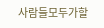사람들모두가할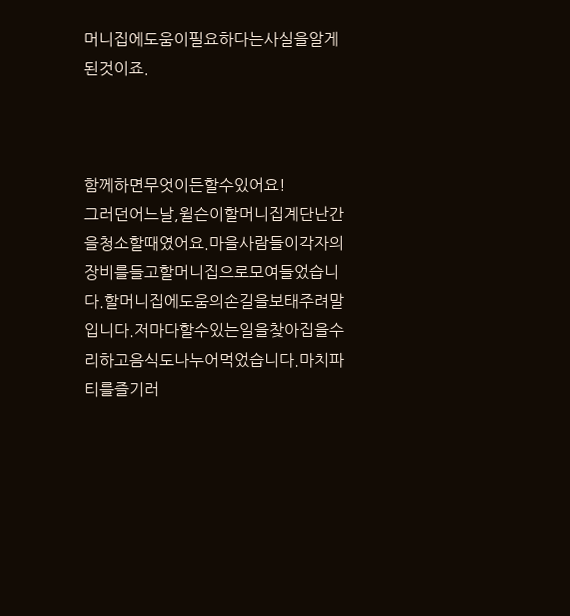머니집에도움이필요하다는사실을알게된것이죠.



함께하면무엇이든할수있어요!
그러던어느날,윌슨이할머니집계단난간을청소할때였어요.마을사람들이각자의장비를들고할머니집으로모여들었습니다.할머니집에도움의손길을보태주려말입니다.저마다할수있는일을찾아집을수리하고음식도나누어먹었습니다.마치파티를즐기러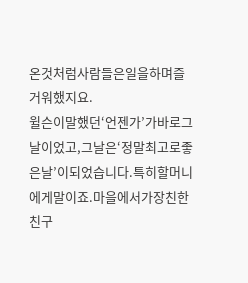온것처럼사람들은일을하며즐거워했지요.
윌슨이말했던‘언젠가’가바로그날이었고,그날은‘정말최고로좋은날’이되었습니다.특히할머니에게말이죠.마을에서가장친한친구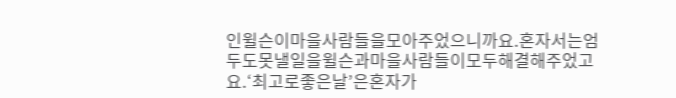인윌슨이마을사람들을모아주었으니까요.혼자서는엄두도못낼일을윌슨과마을사람들이모두해결해주었고요.‘최고로좋은날’은혼자가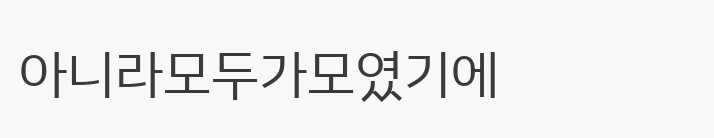아니라모두가모였기에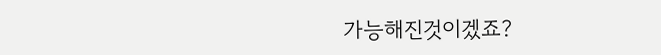가능해진것이겠죠?